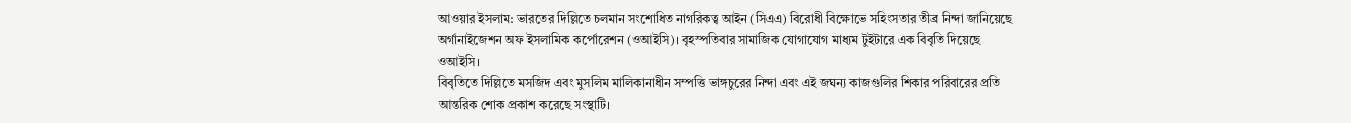আওয়ার ইসলাম: ভারতের দিল্লিতে চলমান সংশোধিত নাগরিকত্ব আইন (সিএএ) বিরোধী বিক্ষোভে সহিংসতার তীব্র নিন্দা জানিয়েছে অর্গানাইজেশন অফ ইসলামিক কর্পোরেশন (ওআইসি)। বৃহস্পতিবার সামাজিক যোগাযোগ মাধ্যম টুইটারে এক বিবৃতি দিয়েছে ওআইসি।
বিবৃতিতে দিল্লিতে মসজিদ এবং মুসলিম মালিকানাধীন সম্পত্তি ভাঙ্গচুরের নিন্দা এবং এই জঘন্য কাজগুলির শিকার পরিবারের প্রতি আন্তরিক শোক প্রকাশ করেছে সংস্থাটি।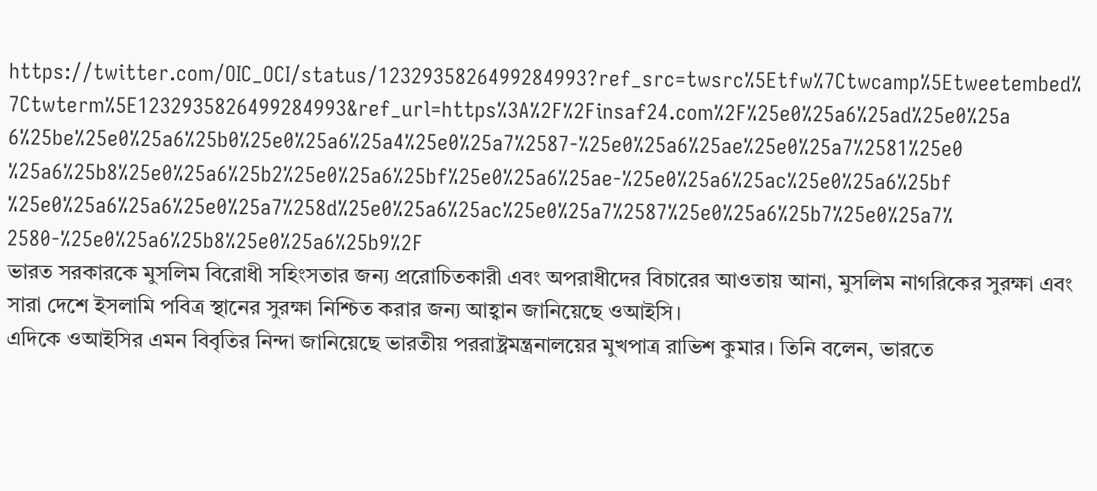https://twitter.com/OIC_OCI/status/1232935826499284993?ref_src=twsrc%5Etfw%7Ctwcamp%5Etweetembed%7Ctwterm%5E1232935826499284993&ref_url=https%3A%2F%2Finsaf24.com%2F%25e0%25a6%25ad%25e0%25a6%25be%25e0%25a6%25b0%25e0%25a6%25a4%25e0%25a7%2587-%25e0%25a6%25ae%25e0%25a7%2581%25e0%25a6%25b8%25e0%25a6%25b2%25e0%25a6%25bf%25e0%25a6%25ae-%25e0%25a6%25ac%25e0%25a6%25bf%25e0%25a6%25a6%25e0%25a7%258d%25e0%25a6%25ac%25e0%25a7%2587%25e0%25a6%25b7%25e0%25a7%2580-%25e0%25a6%25b8%25e0%25a6%25b9%2F
ভারত সরকারকে মুসলিম বিরোধী সহিংসতার জন্য প্ররোচিতকারী এবং অপরাধীদের বিচারের আওতায় আনা, মুসলিম নাগরিকের সুরক্ষা এবং সারা দেশে ইসলামি পবিত্র স্থানের সুরক্ষা নিশ্চিত করার জন্য আহ্বান জানিয়েছে ওআইসি।
এদিকে ওআইসির এমন বিবৃতির নিন্দা জানিয়েছে ভারতীয় পররাষ্ট্রমন্ত্রনালয়ের মুখপাত্র রাভিশ কুমার। তিনি বলেন, ভারতে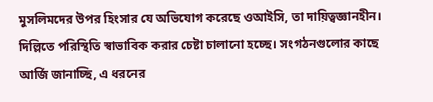মুসলিমদের উপর হিংসার যে অভিযোগ করেছে ওআইসি, তা দায়িত্বজ্ঞানহীন। দিল্লিতে পরিস্থিতি স্বাভাবিক করার চেষ্টা চালানো হচ্ছে। সংগঠনগুলোর কাছে আর্জি জানাচ্ছি, এ ধরনের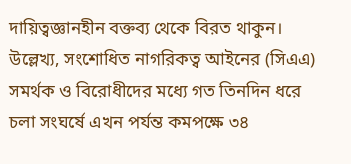দায়িত্বজ্ঞানহীন বক্তব্য থেকে বিরত থাকুন।
উল্লেখ্য, সংশোধিত নাগরিকত্ব আইনের (সিএএ) সমর্থক ও বিরোধীদের মধ্যে গত তিনদিন ধরে চলা সংঘর্ষে এখন পর্যন্ত কমপক্ষে ৩৪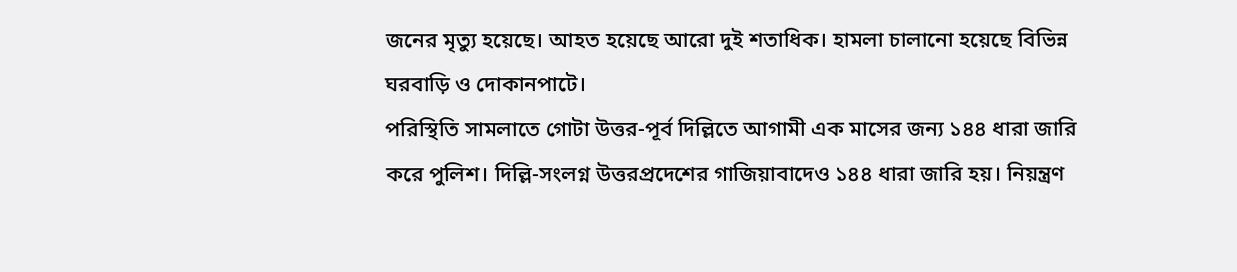জনের মৃত্যু হয়েছে। আহত হয়েছে আরো দুই শতাধিক। হামলা চালানো হয়েছে বিভিন্ন ঘরবাড়ি ও দোকানপাটে।
পরিস্থিতি সামলাতে গোটা উত্তর-পূর্ব দিল্লিতে আগামী এক মাসের জন্য ১৪৪ ধারা জারি করে পুলিশ। দিল্লি-সংলগ্ন উত্তরপ্রদেশের গাজিয়াবাদেও ১৪৪ ধারা জারি হয়। নিয়ন্ত্রণ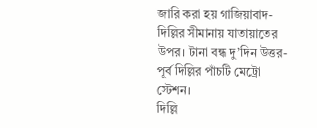জারি করা হয় গাজিয়াবাদ-দিল্লির সীমানায় যাতায়াতের উপর। টানা বন্ধ দু’দিন উত্তর-পূর্ব দিল্লির পাঁচটি মেট্রো স্টেশন।
দিল্লি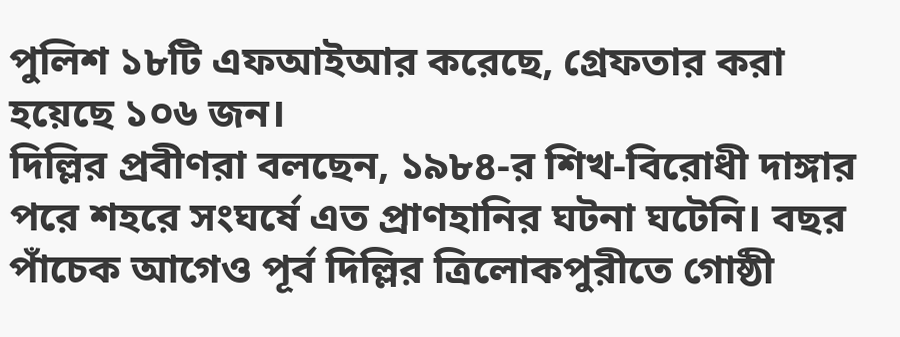পুলিশ ১৮টি এফআইআর করেছে, গ্রেফতার করা হয়েছে ১০৬ জন।
দিল্লির প্রবীণরা বলছেন, ১৯৮৪-র শিখ-বিরোধী দাঙ্গার পরে শহরে সংঘর্ষে এত প্রাণহানির ঘটনা ঘটেনি। বছর পাঁচেক আগেও পূর্ব দিল্লির ত্রিলোকপুরীতে গোষ্ঠী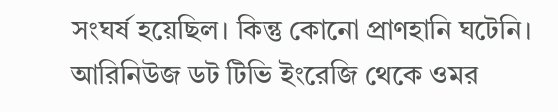সংঘর্ষ হয়েছিল। কিন্তু কোনো প্রাণহানি ঘটেনি।
আরিনিউজ ডট টিভি ইংরেজি থেকে ওমর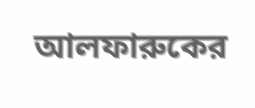আলফারুকের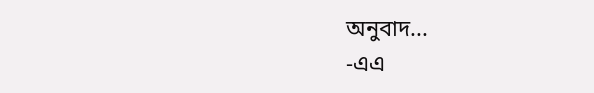অনুবাদ...
-এএ